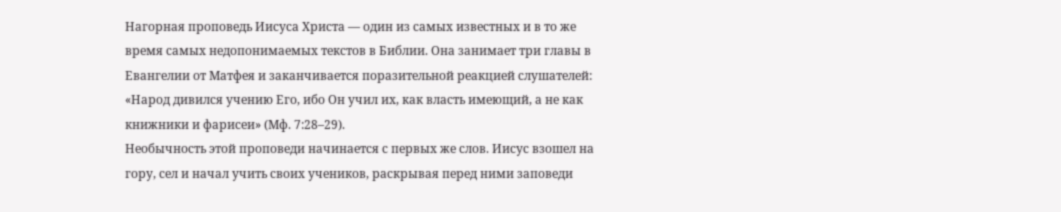Нагорная проповедь Иисуса Христа — один из самых известных и в то же время самых недопонимаемых текстов в Библии. Она занимает три главы в Евангелии от Матфея и заканчивается поразительной реакцией слушателей:
«Народ дивился учению Его, ибо Он учил их, как власть имеющий, а не как книжники и фарисеи» (Мф. 7:28–29).
Необычность этой проповеди начинается с первых же слов. Иисус взошел на гору, сел и начал учить своих учеников, раскрывая перед ними заповеди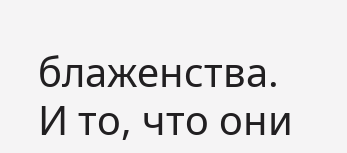блаженства. И то, что они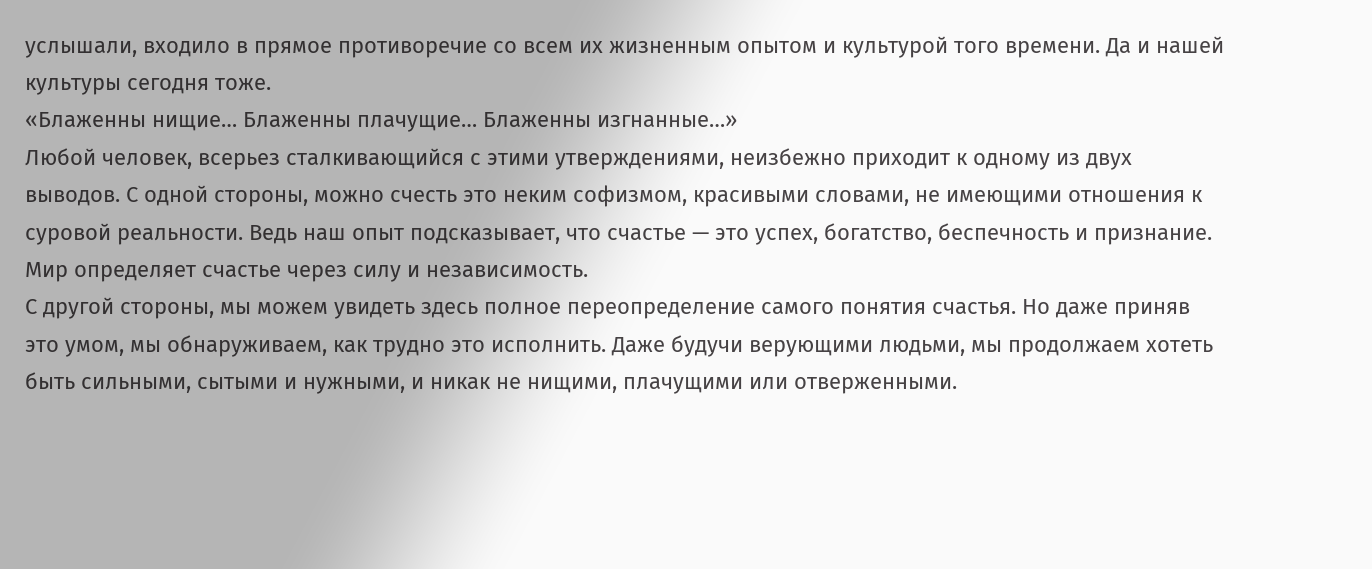услышали, входило в прямое противоречие со всем их жизненным опытом и культурой того времени. Да и нашей культуры сегодня тоже.
«Блаженны нищие… Блаженны плачущие… Блаженны изгнанные…»
Любой человек, всерьез сталкивающийся с этими утверждениями, неизбежно приходит к одному из двух выводов. С одной стороны, можно счесть это неким софизмом, красивыми словами, не имеющими отношения к суровой реальности. Ведь наш опыт подсказывает, что счастье — это успех, богатство, беспечность и признание. Мир определяет счастье через силу и независимость.
С другой стороны, мы можем увидеть здесь полное переопределение самого понятия счастья. Но даже приняв это умом, мы обнаруживаем, как трудно это исполнить. Даже будучи верующими людьми, мы продолжаем хотеть быть сильными, сытыми и нужными, и никак не нищими, плачущими или отверженными.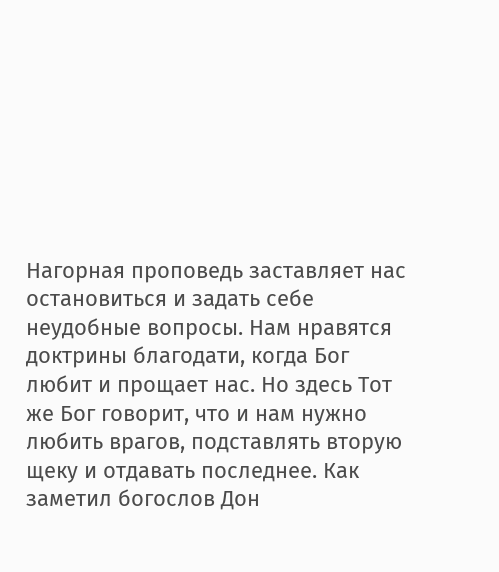Нагорная проповедь заставляет нас остановиться и задать себе неудобные вопросы. Нам нравятся доктрины благодати, когда Бог любит и прощает нас. Но здесь Тот же Бог говорит, что и нам нужно любить врагов, подставлять вторую щеку и отдавать последнее. Как заметил богослов Дон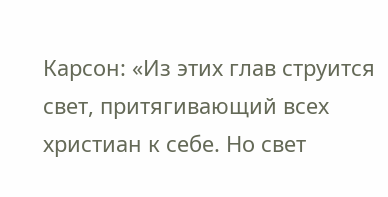Карсон: «Из этих глав струится свет, притягивающий всех христиан к себе. Но свет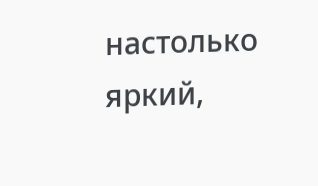настолько яркий,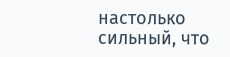настолько сильный, что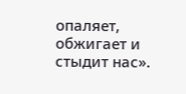опаляет, обжигает и стыдит нас».